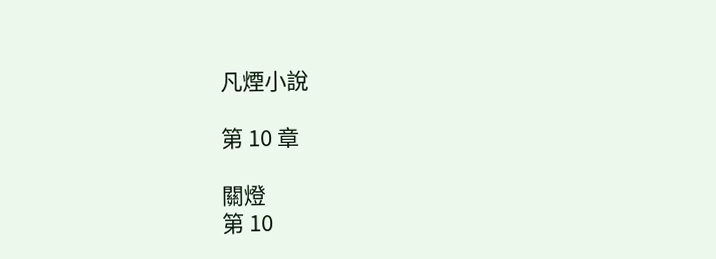凡煙小說

第 10 章

關燈
第 10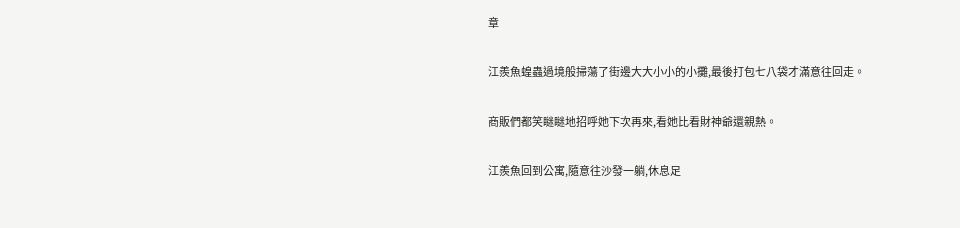章

江羨魚蝗蟲過境般掃蕩了街邊大大小小的小攤,最後打包七八袋才滿意往回走。

商販們都笑瞇瞇地招呼她下次再來,看她比看財神爺還親熱。

江羨魚回到公寓,隨意往沙發一躺,休息足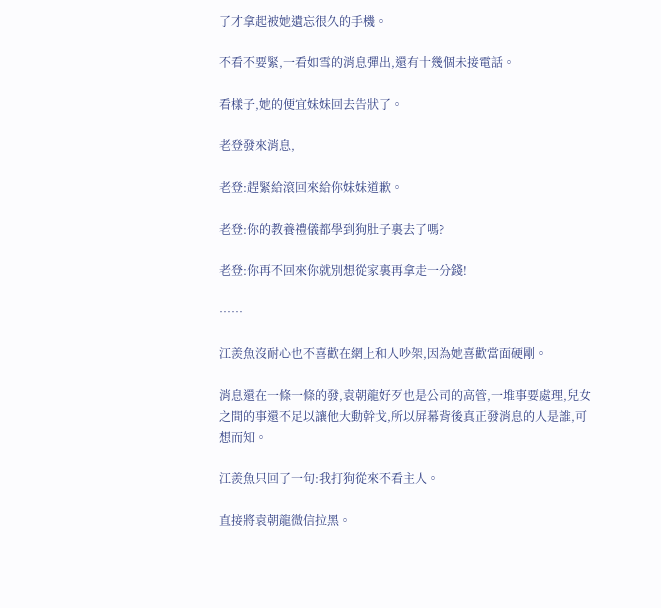了才拿起被她遺忘很久的手機。

不看不要緊,一看如雪的消息彈出,還有十幾個未接電話。

看樣子,她的便宜妹妹回去告狀了。

老登發來消息,

老登:趕緊給滾回來給你妹妹道歉。

老登:你的教養禮儀都學到狗肚子裏去了嗎?

老登:你再不回來你就別想從家裏再拿走一分錢!

……

江羨魚沒耐心也不喜歡在網上和人吵架,因為她喜歡當面硬剛。

消息還在一條一條的發,袁朝龍好歹也是公司的高管,一堆事要處理,兒女之間的事還不足以讓他大動幹戈,所以屏幕背後真正發消息的人是誰,可想而知。

江羨魚只回了一句:我打狗從來不看主人。

直接將袁朝龍微信拉黑。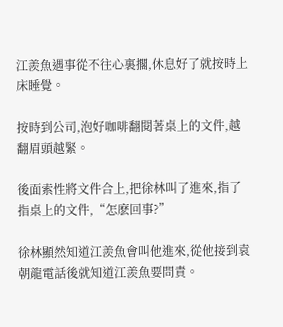江羨魚遇事從不往心裏擱,休息好了就按時上床睡覺。

按時到公司,泡好咖啡翻閱著桌上的文件,越翻眉頭越緊。

後面索性將文件合上,把徐林叫了進來,指了指桌上的文件,“怎麽回事?”

徐林顯然知道江羨魚會叫他進來,從他接到袁朝龍電話後就知道江羨魚要問責。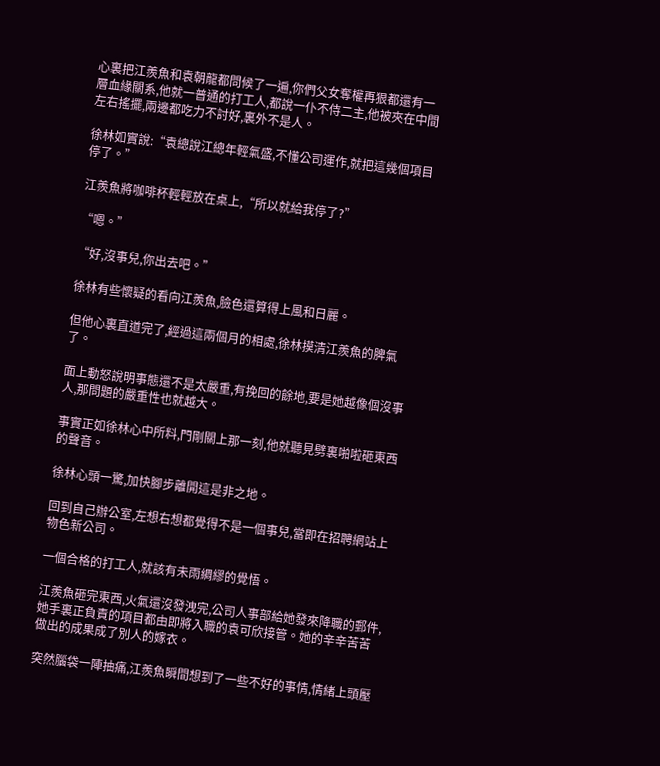心裏把江羨魚和袁朝龍都問候了一遍,你們父女奪權再狠都還有一層血緣關系,他就一普通的打工人,都說一仆不侍二主,他被夾在中間左右搖擺,兩邊都吃力不討好,裏外不是人。

徐林如實說:“袁總說江總年輕氣盛,不懂公司運作,就把這幾個項目停了。”

江羨魚將咖啡杯輕輕放在桌上,“所以就給我停了?”

“嗯。”

“好,沒事兒,你出去吧。”

徐林有些懷疑的看向江羨魚,臉色還算得上風和日麗。

但他心裏直道完了,經過這兩個月的相處,徐林摸清江羨魚的脾氣了。

面上動怒說明事態還不是太嚴重,有挽回的餘地,要是她越像個沒事人,那問題的嚴重性也就越大。

事實正如徐林心中所料,門剛關上那一刻,他就聽見劈裏啪啦砸東西的聲音。

徐林心頭一驚,加快腳步離開這是非之地。

回到自己辦公室,左想右想都覺得不是一個事兒,當即在招聘網站上物色新公司。

一個合格的打工人,就該有未雨綢繆的覺悟。

江羨魚砸完東西,火氣還沒發洩完,公司人事部給她發來降職的郵件,她手裏正負責的項目都由即將入職的袁可欣接管。她的辛辛苦苦做出的成果成了別人的嫁衣。

突然腦袋一陣抽痛,江羨魚瞬間想到了一些不好的事情,情緒上頭壓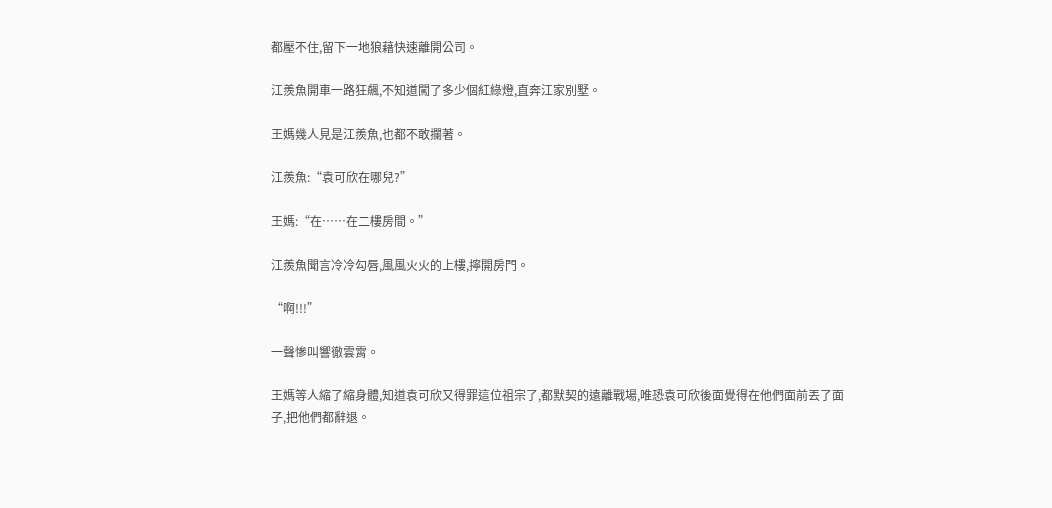都壓不住,留下一地狼藉快速離開公司。

江羨魚開車一路狂飆,不知道闖了多少個紅綠燈,直奔江家別墅。

王媽幾人見是江羨魚,也都不敢攔著。

江羨魚:“袁可欣在哪兒?”

王媽:“在……在二樓房間。”

江羨魚聞言冷冷勾唇,風風火火的上樓,擰開房門。

“啊!!!”

一聲慘叫響徹雲霄。

王媽等人縮了縮身體,知道袁可欣又得罪這位祖宗了,都默契的遠離戰場,唯恐袁可欣後面覺得在他們面前丟了面子,把他們都辭退。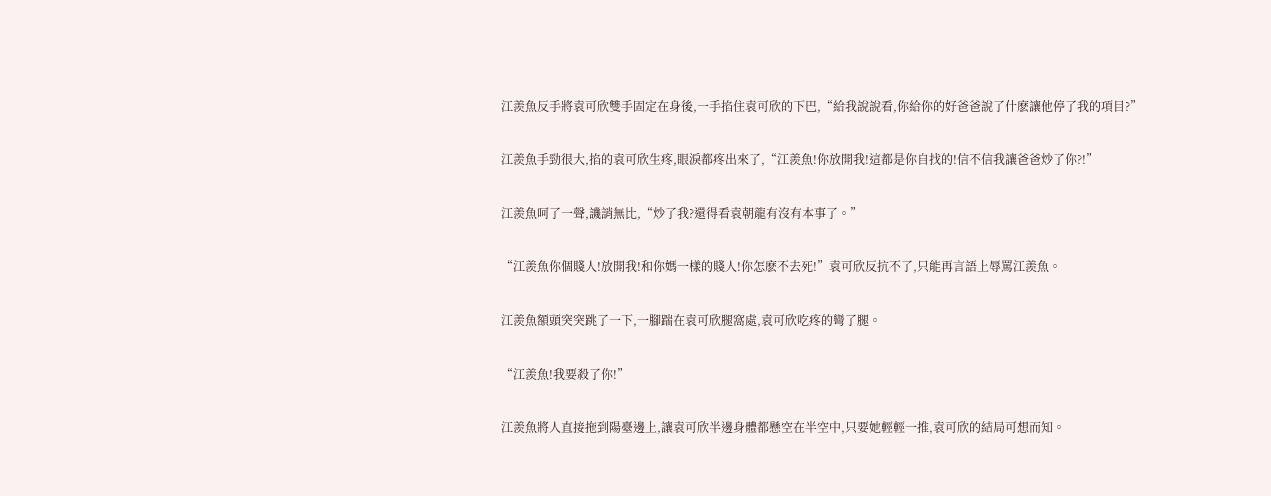江羨魚反手將袁可欣雙手固定在身後,一手掐住袁可欣的下巴,“給我說說看,你給你的好爸爸說了什麽讓他停了我的項目?”

江羨魚手勁很大,掐的袁可欣生疼,眼淚都疼出來了,“江羨魚!你放開我!這都是你自找的!信不信我讓爸爸炒了你?!”

江羨魚呵了一聲,譏誚無比,“炒了我?還得看袁朝龍有沒有本事了。”

“江羨魚你個賤人!放開我!和你媽一樣的賤人!你怎麽不去死!”袁可欣反抗不了,只能再言語上辱罵江羨魚。

江羨魚額頭突突跳了一下,一腳踹在袁可欣腿窩處,袁可欣吃疼的彎了腿。

“江羨魚!我要殺了你!”

江羨魚將人直接拖到陽臺邊上,讓袁可欣半邊身體都懸空在半空中,只要她輕輕一推,袁可欣的結局可想而知。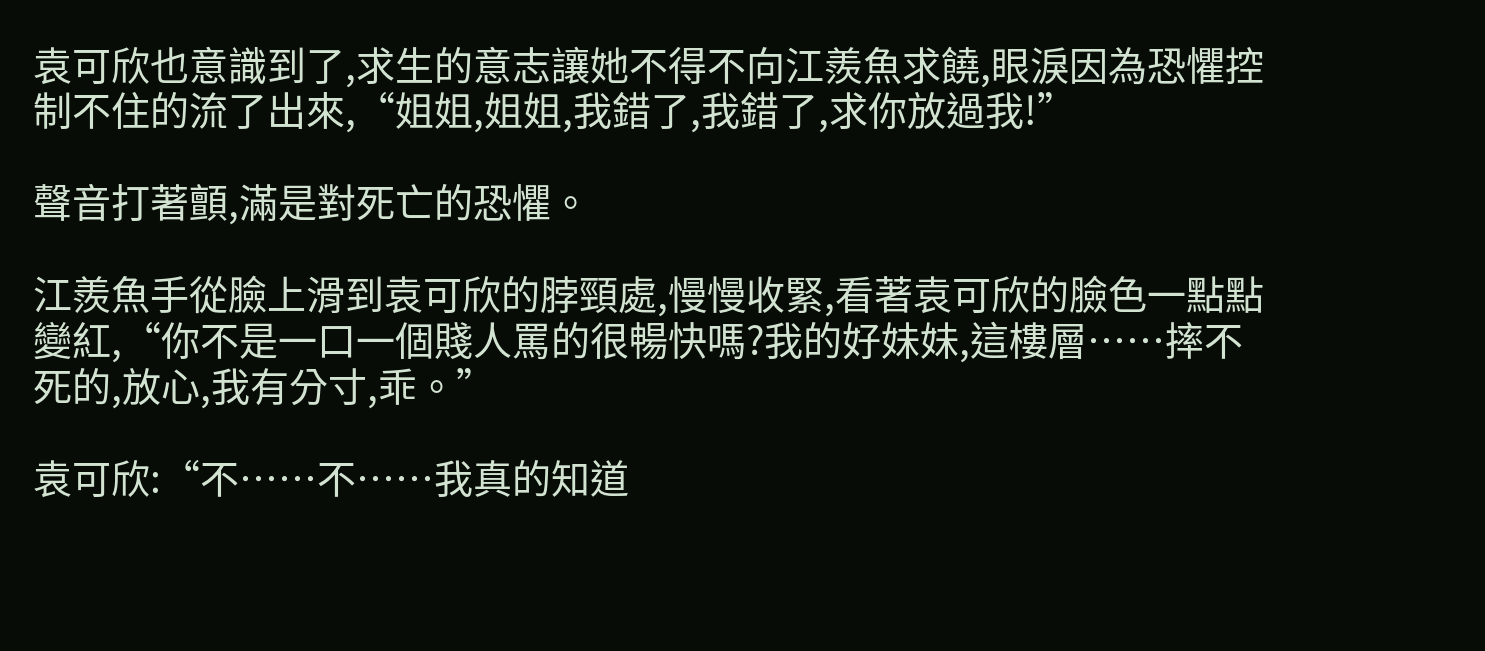袁可欣也意識到了,求生的意志讓她不得不向江羨魚求饒,眼淚因為恐懼控制不住的流了出來,“姐姐,姐姐,我錯了,我錯了,求你放過我!”

聲音打著顫,滿是對死亡的恐懼。

江羨魚手從臉上滑到袁可欣的脖頸處,慢慢收緊,看著袁可欣的臉色一點點變紅,“你不是一口一個賤人罵的很暢快嗎?我的好妹妹,這樓層……摔不死的,放心,我有分寸,乖。”

袁可欣:“不……不……我真的知道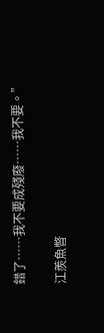錯了……我不要成殘廢……我不要。”

江羨魚瞥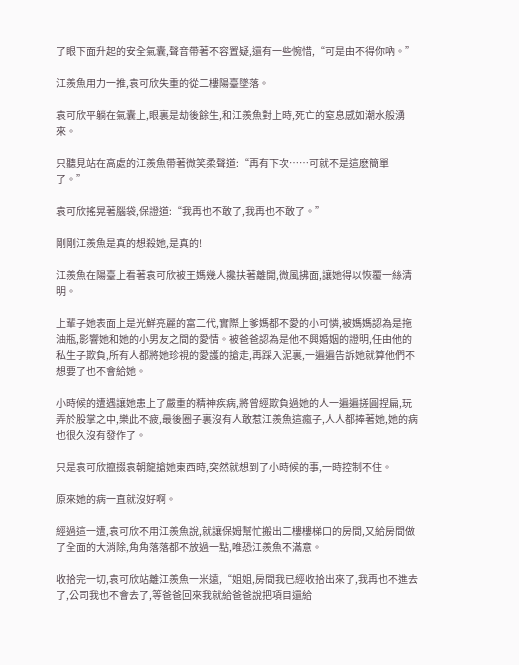了眼下面升起的安全氣囊,聲音帶著不容置疑,還有一些惋惜,“可是由不得你吶。”

江羨魚用力一推,袁可欣失重的從二樓陽臺墜落。

袁可欣平躺在氣囊上,眼裏是劫後餘生,和江羨魚對上時,死亡的窒息感如潮水般湧來。

只聽見站在高處的江羨魚帶著微笑柔聲道:“再有下次……可就不是這麽簡單了。”

袁可欣搖晃著腦袋,保證道:“我再也不敢了,我再也不敢了。”

剛剛江羨魚是真的想殺她,是真的!

江羨魚在陽臺上看著袁可欣被王媽幾人攙扶著離開,微風拂面,讓她得以恢覆一絲清明。

上輩子她表面上是光鮮亮麗的富二代,實際上爹媽都不愛的小可憐,被媽媽認為是拖油瓶,影響她和她的小男友之間的愛情。被爸爸認為是他不興婚姻的證明,任由他的私生子欺負,所有人都將她珍視的愛護的搶走,再踩入泥裏,一遍遍告訴她就算他們不想要了也不會給她。

小時候的遭遇讓她患上了嚴重的精神疾病,將曾經欺負過她的人一遍遍搓圓捏扁,玩弄於股掌之中,樂此不疲,最後圈子裏沒有人敢惹江羨魚這瘋子,人人都捧著她,她的病也很久沒有發作了。

只是袁可欣攛掇袁朝龍搶她東西時,突然就想到了小時候的事,一時控制不住。

原來她的病一直就沒好啊。

經過這一遭,袁可欣不用江羨魚說,就讓保姆幫忙搬出二樓樓梯口的房間,又給房間做了全面的大消除,角角落落都不放過一點,唯恐江羨魚不滿意。

收拾完一切,袁可欣站離江羨魚一米遠,“姐姐,房間我已經收拾出來了,我再也不進去了,公司我也不會去了,等爸爸回來我就給爸爸說把項目還給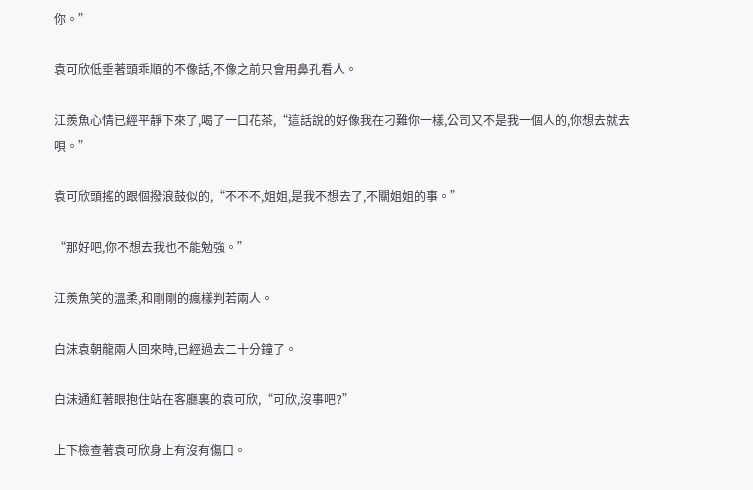你。”

袁可欣低垂著頭乖順的不像話,不像之前只會用鼻孔看人。

江羨魚心情已經平靜下來了,喝了一口花茶,“這話說的好像我在刁難你一樣,公司又不是我一個人的,你想去就去唄。”

袁可欣頭搖的跟個撥浪鼓似的,“不不不,姐姐,是我不想去了,不關姐姐的事。”

“那好吧,你不想去我也不能勉強。”

江羨魚笑的溫柔,和剛剛的瘋樣判若兩人。

白沫袁朝龍兩人回來時,已經過去二十分鐘了。

白沫通紅著眼抱住站在客廳裏的袁可欣,“可欣,沒事吧?”

上下檢查著袁可欣身上有沒有傷口。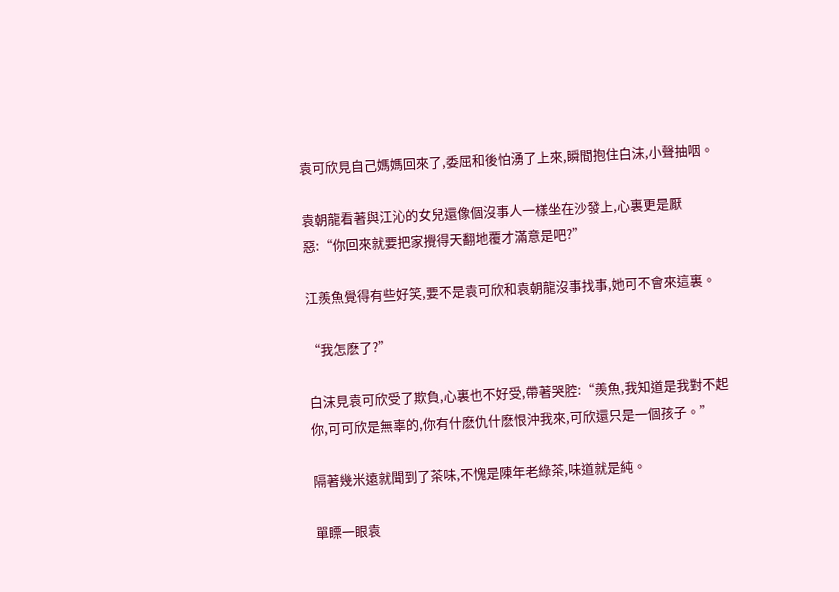袁可欣見自己媽媽回來了,委屈和後怕湧了上來,瞬間抱住白沫,小聲抽咽。

袁朝龍看著與江沁的女兒還像個沒事人一樣坐在沙發上,心裏更是厭惡:“你回來就要把家攪得天翻地覆才滿意是吧?”

江羨魚覺得有些好笑,要不是袁可欣和袁朝龍沒事找事,她可不會來這裏。

“我怎麽了?”

白沫見袁可欣受了欺負,心裏也不好受,帶著哭腔:“羨魚,我知道是我對不起你,可可欣是無辜的,你有什麽仇什麽恨沖我來,可欣還只是一個孩子。”

隔著幾米遠就聞到了茶味,不愧是陳年老綠茶,味道就是純。

單瞟一眼袁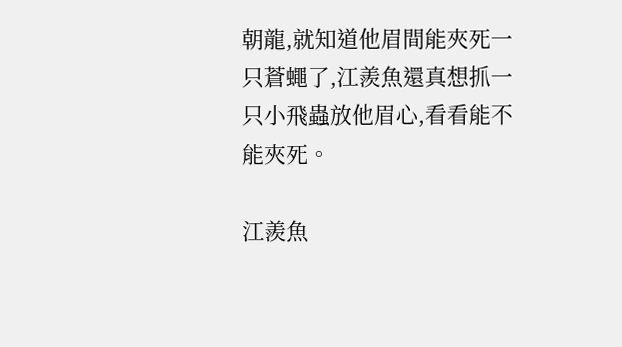朝龍,就知道他眉間能夾死一只蒼蠅了,江羨魚還真想抓一只小飛蟲放他眉心,看看能不能夾死。

江羨魚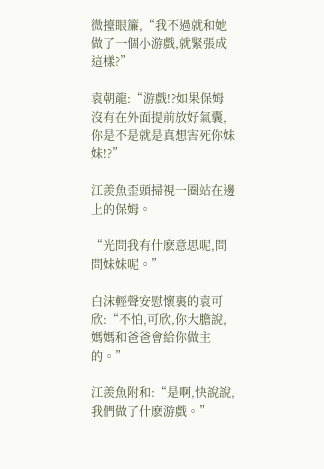微擡眼簾,“我不過就和她做了一個小游戲,就緊張成這樣?”

袁朝龍:“游戲!?如果保姆沒有在外面提前放好氣囊,你是不是就是真想害死你妹妹!?”

江羨魚歪頭掃視一圈站在邊上的保姆。

“光問我有什麽意思呢,問問妹妹呢。”

白沫輕聲安慰懷裏的袁可欣:“不怕,可欣,你大膽說,媽媽和爸爸會給你做主的。”

江羨魚附和:“是啊,快說說,我們做了什麽游戲。”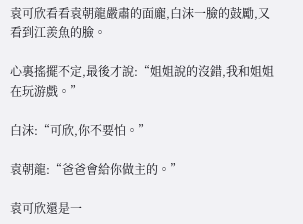袁可欣看看袁朝龍嚴肅的面龐,白沫一臉的鼓勵,又看到江羨魚的臉。

心裏搖擺不定,最後才說:“姐姐說的沒錯,我和姐姐在玩游戲。”

白沫:“可欣,你不要怕。”

袁朝龍:“爸爸會給你做主的。”

袁可欣還是一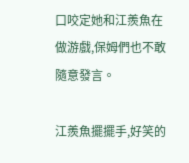口咬定她和江羨魚在做游戲,保姆們也不敢隨意發言。

江羨魚擺擺手,好笑的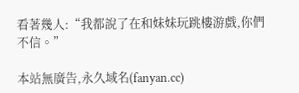看著幾人:“我都說了在和妹妹玩跳樓游戲,你們不信。”

本站無廣告,永久域名(fanyan.cc)